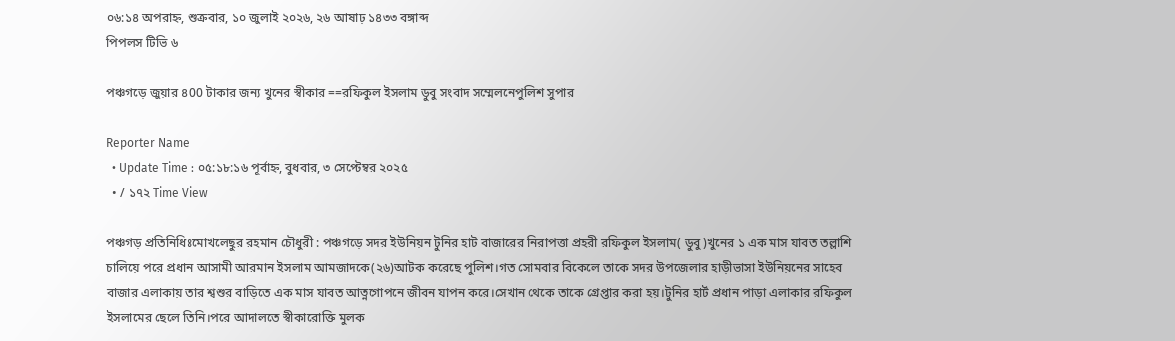০৬:১৪ অপরাহ্ন, শুক্রবার, ১০ জুলাই ২০২৬, ২৬ আষাঢ় ১৪৩৩ বঙ্গাব্দ
পিপলস টিভি ৬

পঞ্চগড়ে জুয়ার ৪00 টাকার জন‍্য খুনের স্বীকার ==রফিকুল ইসলাম ডুবু সংবাদ সম্মেলনেপুলিশ সুপার

Reporter Name
  • Update Time : ০৫:১৮:১৬ পূর্বাহ্ন, বুধবার, ৩ সেপ্টেম্বর ২০২৫
  • / ১৭২ Time View

পঞ্চগড় প্রতিনিধিঃমোখলেছুর রহমান চৌধুরী : পঞ্চগড়ে সদর ইউনিয়ন টুনির হাট বাজারের নিরাপত্তা প্রহরী রফিকুল ইসলাম( ডুবু )খুনের ১ এক মাস যাবত তল্লাশি চালিয়ে পরে প্রধান আসামী আরমান ইসলাম আমজাদকে(২৬)আটক করেছে পুলিশ।গত সোমবার বিকেলে তাকে সদর উপজেলার হাড়ীভাসা ইউনিয়নের সাহেব বাজার এলাকায় তার শ্বশুর বাড়িতে এক মাস যাবত আত্নগোপনে জীবন যাপন করে।সেখান থেকে তাকে গ্রেপ্তার করা হয়।টুনির হার্ট প্রধান পাড়া এলাকার রফিকুল ইসলামের ছেলে তিনি।পরে আদালতে স্বীকারোক্তি মুলক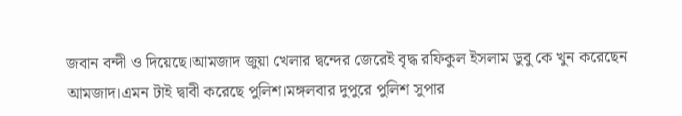জবান বন্দী ও দিয়েছে।আমজাদ জুয়া খেলার দ্বন্দের জেরেই বৃদ্ধ রফিকুল ইসলাম ডুবু কে খুন করেছেন আমজাদ।এমন টাই দ্বাবী করেছে পুলিশ।মঙ্গলবার দুপুরে পুলিশ সুপার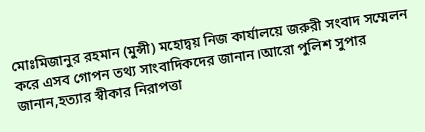মোঃমিজানুর রহমান (মুন্সী) মহোদ্বয় নিজ কার্যালয়ে জরুরী সংবাদ সম্মেলন করে এসব গোপন তথ্য সাংবাদিকদের জানান।আরো পুলিশ সুপার জানান,হত্যার স্বীকার নিরাপত্তা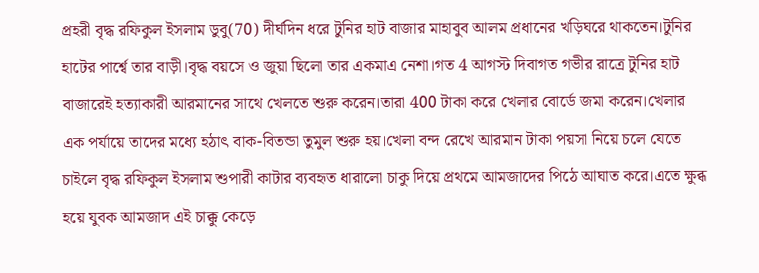প্রহরী বৃদ্ধ রফিকুল ইসলাম ডুবু(70) দীর্ঘদিন ধরে টুনির হাট বাজার মাহাবুব আলম প্রধানের খড়িঘরে থাকতেন।টুনির হাটের পার্শ্বে তার বাড়ী।বৃদ্ধ বয়সে ও জুয়া ছিলো তার একমাএ নেশা।গত 4 আগস্ট দিবাগত গভীর রাত্রে টুনির হাট বাজারেই হত্যাকারী আরমানের সাথে খেলতে শুরু করেন।তারা 400 টাকা করে খেলার বোর্ডে জমা করেন।খেলার এক পর্যায়ে তাদের মধ্যে হঠাৎ বাক-বিতন্ডা তুমুল শুরু হয়।খেলা বন্দ রেখে আরমান টাকা পয়সা নিয়ে চলে যেতে চাইলে বৃদ্ধ রফিকুল ইসলাম শুপারী কাটার ব্যবহৃত ধারালো চাকু দিয়ে প্রথমে আমজাদের পিঠে আঘাত করে।এতে ক্ষুব্ধ হয়ে যুবক আমজাদ এই চাক্কু কেড়ে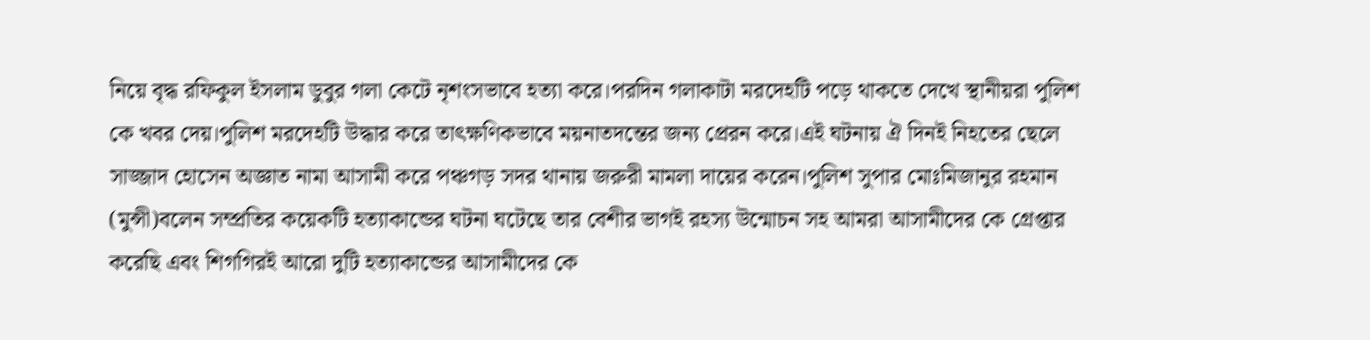নিয়ে বৃদ্ধ রফিকুল ইসলাম ডুবুর গলা কেটে নৃশংসভাবে হত্যা করে।পরদিন গলাকাটা মরদেহটি পড়ে থাকতে দেখে স্থানীয়রা পুলিশ কে খবর দেয়।পুলিশ মরদেহটি উদ্ধার করে তাৎক্ষণিকভাবে ময়নাতদন্তের জন্য প্রেরন করে।এই ঘটনায় ঐ দিনই নিহতের ছেলে সাজ্জাদ হোসেন অজ্ঞাত নামা আসামী করে পঞ্চগড় সদর থানায় জরুরী মামলা দায়ের করেন।পুলিশ সুপার মোঃমিজানুর রহমান (মুন্সী)বলেন সম্প্রতির কয়েকটি হত্যাকান্ডের ঘটনা ঘটেছে তার বেশীর ভাগই রহস্য উন্মোচন সহ আমরা আসামীদের কে গ্রেপ্তার করেছি এবং শিগগিরই আরো দুটি হত্যাকান্ডের আসামীদের কে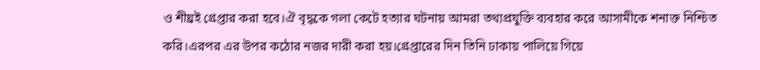ও শীঘ্রই গ্রেপ্তার করা হবে।ঐ বৃদ্ধকে গলা কেটে হত্যার ঘটনায় আমরা তথ্যপ্রযুক্তি ব্যবহার করে আসামীকে শনাক্ত নিশ্চিত করি।এরপর এর উপর কঠোর নজর দারী করা হয়।গ্রেপ্তারের দিন তিনি ঢাকায় পালিয়ে গিয়ে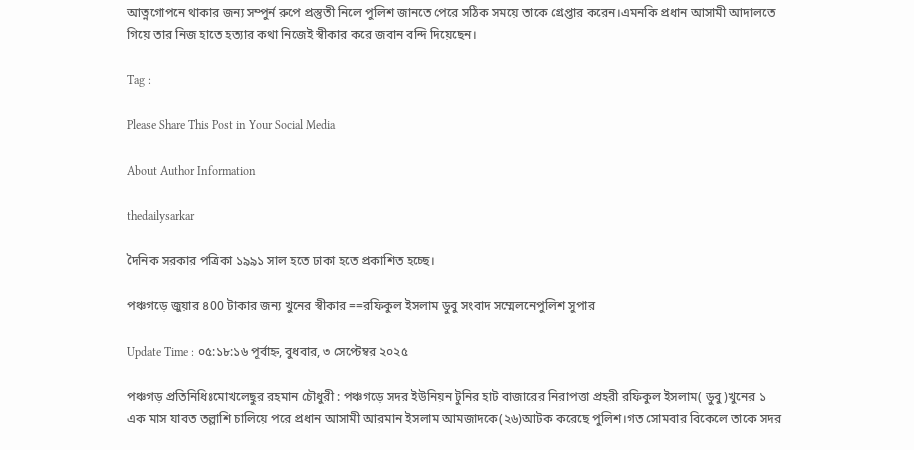আত্নগোপনে থাকার জন্য সম্পুর্ন রুপে প্রস্তুতী নিলে পুলিশ জানতে পেরে সঠিক সময়ে তাকে গ্রেপ্তার করেন।এমনকি প্রধান আসামী আদালতে গিয়ে তার নিজ হাতে হত্যার কথা নিজেই স্বীকার করে জবান বন্দি দিয়েছেন।

Tag :

Please Share This Post in Your Social Media

About Author Information

thedailysarkar

দৈনিক সরকার পত্রিকা ১৯৯১ সাল হতে ঢাকা হতে প্রকাশিত হচ্ছে।

পঞ্চগড়ে জুয়ার ৪00 টাকার জন‍্য খুনের স্বীকার ==রফিকুল ইসলাম ডুবু সংবাদ সম্মেলনেপুলিশ সুপার

Update Time : ০৫:১৮:১৬ পূর্বাহ্ন, বুধবার, ৩ সেপ্টেম্বর ২০২৫

পঞ্চগড় প্রতিনিধিঃমোখলেছুর রহমান চৌধুরী : পঞ্চগড়ে সদর ইউনিয়ন টুনির হাট বাজারের নিরাপত্তা প্রহরী রফিকুল ইসলাম( ডুবু )খুনের ১ এক মাস যাবত তল্লাশি চালিয়ে পরে প্রধান আসামী আরমান ইসলাম আমজাদকে(২৬)আটক করেছে পুলিশ।গত সোমবার বিকেলে তাকে সদর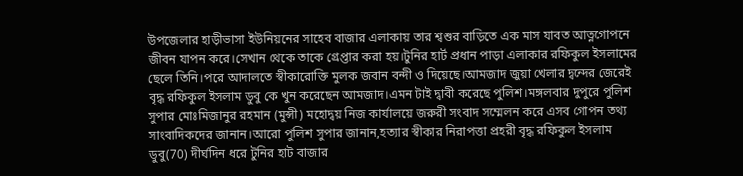উপজেলার হাড়ীভাসা ইউনিয়নের সাহেব বাজার এলাকায় তার শ্বশুর বাড়িতে এক মাস যাবত আত্নগোপনে জীবন যাপন করে।সেখান থেকে তাকে গ্রেপ্তার করা হয়।টুনির হার্ট প্রধান পাড়া এলাকার রফিকুল ইসলামের ছেলে তিনি।পরে আদালতে স্বীকারোক্তি মুলক জবান বন্দী ও দিয়েছে।আমজাদ জুয়া খেলার দ্বন্দের জেরেই বৃদ্ধ রফিকুল ইসলাম ডুবু কে খুন করেছেন আমজাদ।এমন টাই দ্বাবী করেছে পুলিশ।মঙ্গলবার দুপুরে পুলিশ সুপার মোঃমিজানুর রহমান (মুন্সী) মহোদ্বয় নিজ কার্যালয়ে জরুরী সংবাদ সম্মেলন করে এসব গোপন তথ্য সাংবাদিকদের জানান।আরো পুলিশ সুপার জানান,হত্যার স্বীকার নিরাপত্তা প্রহরী বৃদ্ধ রফিকুল ইসলাম ডুবু(70) দীর্ঘদিন ধরে টুনির হাট বাজার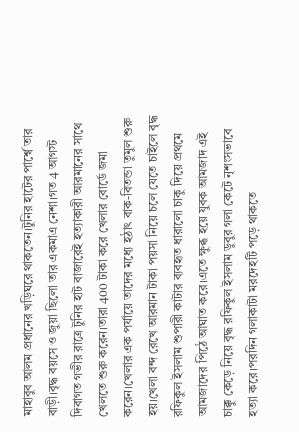মাহাবুব আলম প্রধানের খড়িঘরে থাকতেন।টুনির হাটের পার্শ্বে তার বাড়ী।বৃদ্ধ বয়সে ও জুয়া ছিলো তার একমাএ নেশা।গত 4 আগস্ট দিবাগত গভীর রাত্রে টুনির হাট বাজারেই হত্যাকারী আরমানের সাথে খেলতে শুরু করেন।তারা 400 টাকা করে খেলার বোর্ডে জমা করেন।খেলার এক পর্যায়ে তাদের মধ্যে হঠাৎ বাক-বিতন্ডা তুমুল শুরু হয়।খেলা বন্দ রেখে আরমান টাকা পয়সা নিয়ে চলে যেতে চাইলে বৃদ্ধ রফিকুল ইসলাম শুপারী কাটার ব্যবহৃত ধারালো চাকু দিয়ে প্রথমে আমজাদের পিঠে আঘাত করে।এতে ক্ষুব্ধ হয়ে যুবক আমজাদ এই চাক্কু কেড়ে নিয়ে বৃদ্ধ রফিকুল ইসলাম ডুবুর গলা কেটে নৃশংসভাবে হত্যা করে।পরদিন গলাকাটা মরদেহটি পড়ে থাকতে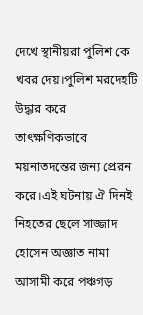দেখে স্থানীয়রা পুলিশ কে খবর দেয়।পুলিশ মরদেহটি উদ্ধার করে তাৎক্ষণিকভাবে ময়নাতদন্তের জন্য প্রেরন করে।এই ঘটনায় ঐ দিনই নিহতের ছেলে সাজ্জাদ হোসেন অজ্ঞাত নামা আসামী করে পঞ্চগড়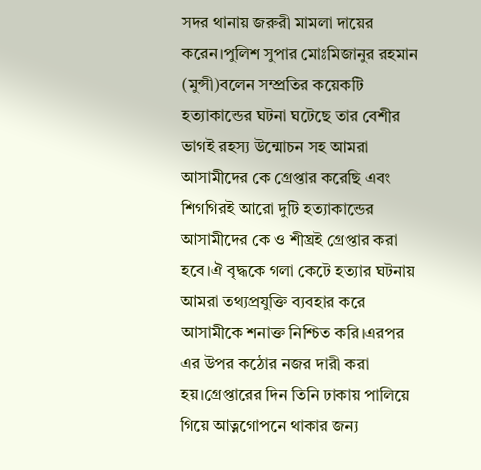সদর থানায় জরুরী মামলা দায়ের করেন।পুলিশ সুপার মোঃমিজানুর রহমান (মুন্সী)বলেন সম্প্রতির কয়েকটি হত্যাকান্ডের ঘটনা ঘটেছে তার বেশীর ভাগই রহস্য উন্মোচন সহ আমরা আসামীদের কে গ্রেপ্তার করেছি এবং শিগগিরই আরো দুটি হত্যাকান্ডের আসামীদের কে ও শীঘ্রই গ্রেপ্তার করা হবে।ঐ বৃদ্ধকে গলা কেটে হত্যার ঘটনায় আমরা তথ্যপ্রযুক্তি ব্যবহার করে আসামীকে শনাক্ত নিশ্চিত করি।এরপর এর উপর কঠোর নজর দারী করা হয়।গ্রেপ্তারের দিন তিনি ঢাকায় পালিয়ে গিয়ে আত্নগোপনে থাকার জন্য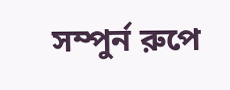সম্পুর্ন রুপে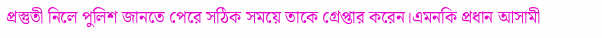প্রস্তুতী নিলে পুলিশ জানতে পেরে সঠিক সময়ে তাকে গ্রেপ্তার করেন।এমনকি প্রধান আসামী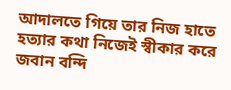আদালতে গিয়ে তার নিজ হাতে হত্যার কথা নিজেই স্বীকার করে জবান বন্দি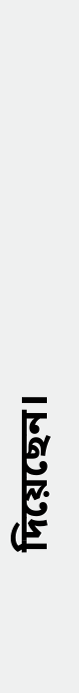দিয়েছেন।